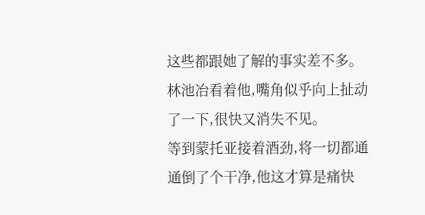这些都跟她了解的事实差不多。
林池冶看着他,嘴角似乎向上扯动了一下,很快又消失不见。
等到蒙托亚接着酒劲,将一切都通通倒了个干净,他这才算是痛快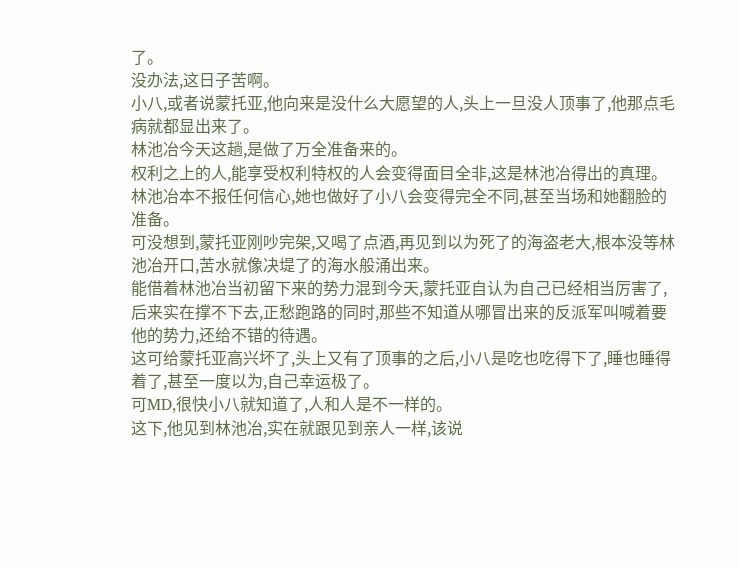了。
没办法,这日子苦啊。
小八,或者说蒙托亚,他向来是没什么大愿望的人,头上一旦没人顶事了,他那点毛病就都显出来了。
林池冶今天这趟,是做了万全准备来的。
权利之上的人,能享受权利特权的人会变得面目全非,这是林池冶得出的真理。
林池冶本不报任何信心,她也做好了小八会变得完全不同,甚至当场和她翻脸的准备。
可没想到,蒙托亚刚吵完架,又喝了点酒,再见到以为死了的海盗老大,根本没等林池冶开口,苦水就像决堤了的海水般涌出来。
能借着林池冶当初留下来的势力混到今天,蒙托亚自认为自己已经相当厉害了,后来实在撑不下去,正愁跑路的同时,那些不知道从哪冒出来的反派军叫喊着要他的势力,还给不错的待遇。
这可给蒙托亚高兴坏了,头上又有了顶事的之后,小八是吃也吃得下了,睡也睡得着了,甚至一度以为,自己幸运极了。
可MD,很快小八就知道了,人和人是不一样的。
这下,他见到林池冶,实在就跟见到亲人一样,该说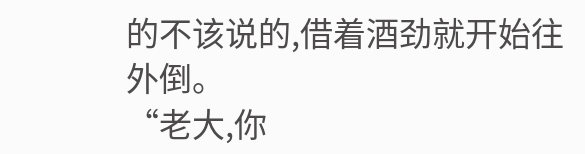的不该说的,借着酒劲就开始往外倒。
“老大,你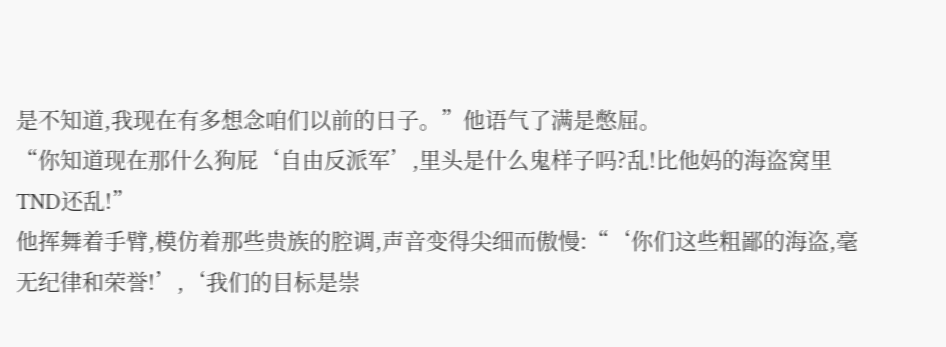是不知道,我现在有多想念咱们以前的日子。”他语气了满是憋屈。
“你知道现在那什么狗屁‘自由反派军’,里头是什么鬼样子吗?乱!比他妈的海盗窝里TND还乱!”
他挥舞着手臂,模仿着那些贵族的腔调,声音变得尖细而傲慢:“‘你们这些粗鄙的海盗,毫无纪律和荣誉!’,‘我们的目标是崇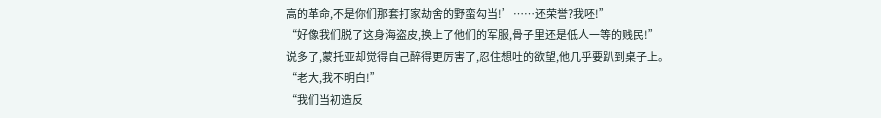高的革命,不是你们那套打家劫舍的野蛮勾当!’……还荣誉?我呸!”
“好像我们脱了这身海盗皮,换上了他们的军服,骨子里还是低人一等的贱民!”
说多了,蒙托亚却觉得自己醉得更厉害了,忍住想吐的欲望,他几乎要趴到桌子上。
“老大,我不明白!”
“我们当初造反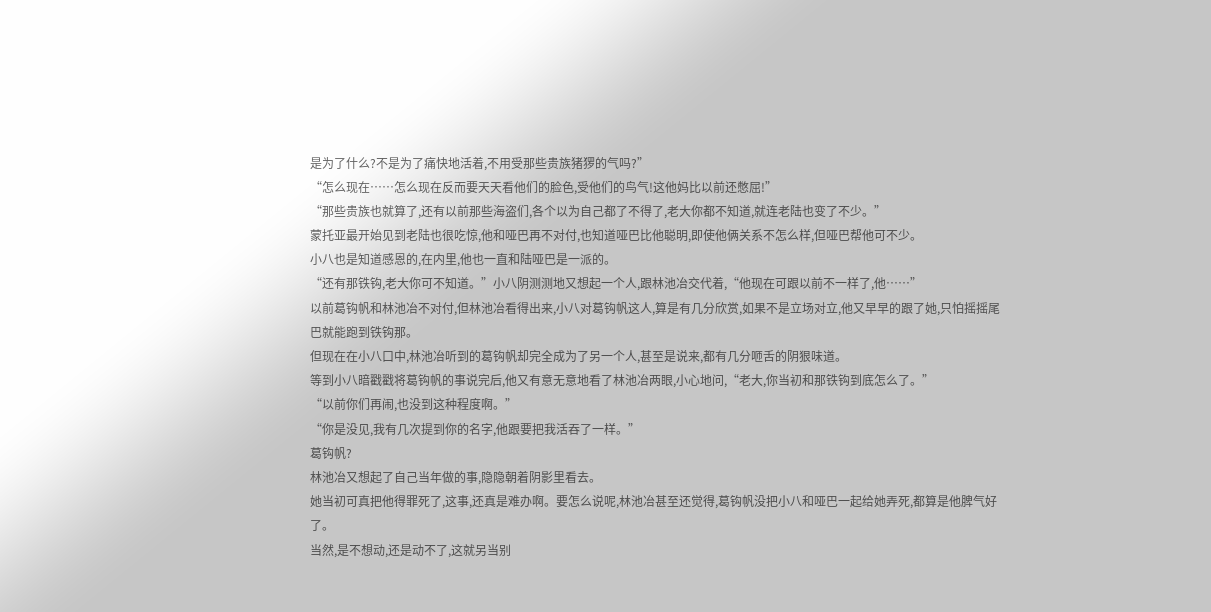是为了什么?不是为了痛快地活着,不用受那些贵族猪猡的气吗?”
“怎么现在……怎么现在反而要天天看他们的脸色,受他们的鸟气!这他妈比以前还憋屈!”
“那些贵族也就算了,还有以前那些海盗们,各个以为自己都了不得了,老大你都不知道,就连老陆也变了不少。”
蒙托亚最开始见到老陆也很吃惊,他和哑巴再不对付,也知道哑巴比他聪明,即使他俩关系不怎么样,但哑巴帮他可不少。
小八也是知道感恩的,在内里,他也一直和陆哑巴是一派的。
“还有那铁钩,老大你可不知道。”小八阴测测地又想起一个人,跟林池冶交代着,“他现在可跟以前不一样了,他……”
以前葛钩帆和林池冶不对付,但林池冶看得出来,小八对葛钩帆这人,算是有几分欣赏,如果不是立场对立,他又早早的跟了她,只怕摇摇尾巴就能跑到铁钩那。
但现在在小八口中,林池冶听到的葛钩帆却完全成为了另一个人,甚至是说来,都有几分咂舌的阴狠味道。
等到小八暗戳戳将葛钩帆的事说完后,他又有意无意地看了林池冶两眼,小心地问,“老大,你当初和那铁钩到底怎么了。”
“以前你们再闹,也没到这种程度啊。”
“你是没见,我有几次提到你的名字,他跟要把我活吞了一样。”
葛钩帆?
林池冶又想起了自己当年做的事,隐隐朝着阴影里看去。
她当初可真把他得罪死了,这事,还真是难办啊。要怎么说呢,林池冶甚至还觉得,葛钩帆没把小八和哑巴一起给她弄死,都算是他脾气好了。
当然,是不想动,还是动不了,这就另当别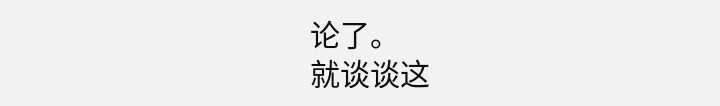论了。
就谈谈这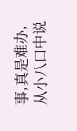事,真是难办,从小八口中说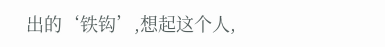出的‘铁钩’,想起这个人,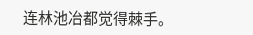连林池冶都觉得棘手。